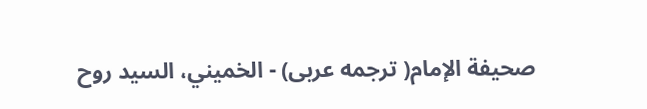صحيفة الإمام( ترجمه عربى) - الخميني، السيد روح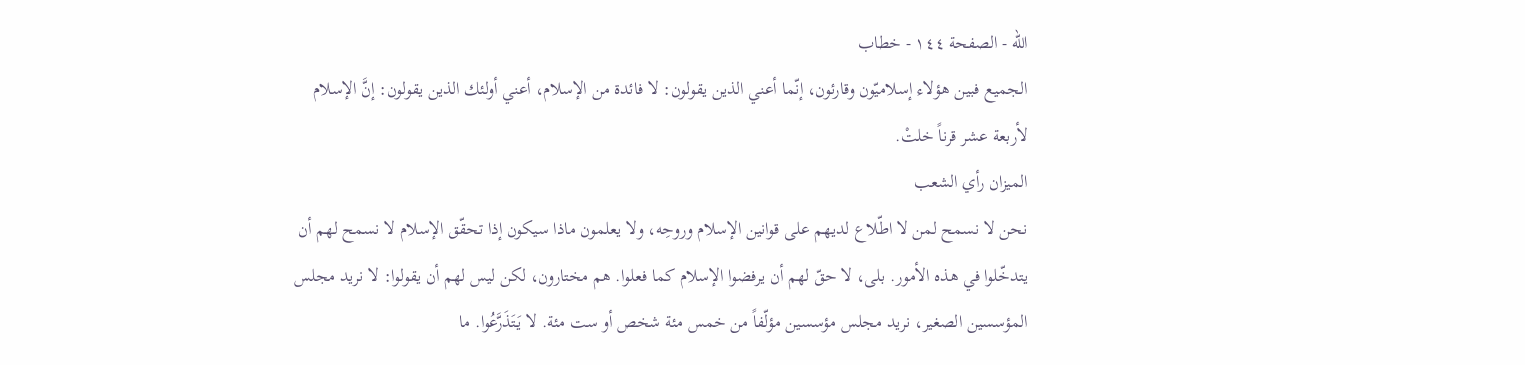الله - الصفحة ١٤٤ - خطاب
الجميع فبين هؤلاء إسلاميّون وقارئون، إنّما أعني الذين يقولون: لا فائدة من الإسلام، أعني أولئك الذين يقولون: إنَّ الإسلام لأربعة عشر قرناً خلتْ.
الميزان رأي الشعب
نحن لا نسمح لمن لا اطّلاع لديهم على قوانين الإسلام وروحِه، ولا يعلمون ماذا سيكون إذا تحقّق الإسلام لا نسمح لهم أن يتدخّلوا في هذه الأمور. بلى، لا حقّ لهم أن يرفضوا الإسلام كما فعلوا. هم مختارون، لكن ليس لهم أن يقولوا: لا نريد مجلس المؤسسين الصغير، نريد مجلس مؤسسين مؤلّفاً من خمس مئة شخص أو ست مئة. لا يَتَذَرَّعُوا. ما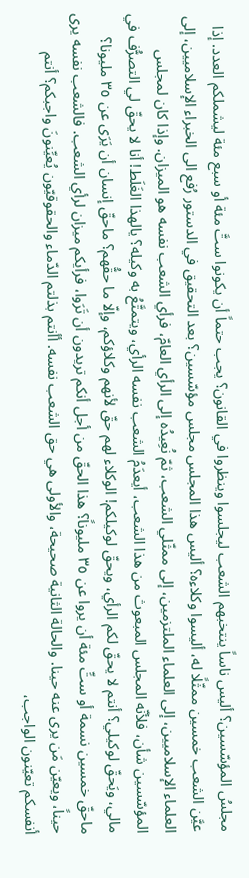مجلسُ المؤسّسين؟ أليس ناساً ينتخبهم الشعب ليجلسوا وينظروا في القانون؟ يجب حتماً أن يكونوا ستَّ مئة أو سبع مئة ليشملكم العدد. إذا عيَّن الشعب خمسين ممثّلًا له، أليسوا وكلاءه؟ أليس هذا المجلس مجلس مؤسّسين؟ بعد التحقيق في الدستور رُفع الى الخبراء الإسلاميين، إلى العلماء الإسلاميين، إلى العلماء الملتزمين، إلى ممثّلي الشعب، ثمّ نُعِيدُه إلى الرأي العامّ، فرأي الشعب نفسه هو الميزان. وإذا كان لمجلس المؤسّسين شأن، فلأنّه المجلس المبعوث من هذا الشعب، أيعدَمُ الشعب نفسه الرأي، ويتمتَّعُ به وكيله؟ يالهذا الغَلَط! أنا لا يحقّ لي التصرُّف في مالي، ويَحقّ لوكيلي؟ أنتم لا يحقّ لكم الرأي، ويحقّ لوكيلكم! الوكلاء لهم حقّ لأنهم وكلاؤكم، وإلّا ما حقُّهم؟ ماحقّ إنسان أن يَرَى عن ٣٥ مليونا؟ ماحقّ خمسين نسمة أو ستِّ مئة أن يروا عن ٣٥ مليوناً؟ هذا الحقّ من أجل أنكم تريدون أن تَرَوا، فرأيكم ميزان لرأي الشعب. فالشعب نفسه يرى حيناً، ويعيّن مَن يرى عنه حينا. والحالة الثانية صحيحة، والأولى هي حق الشعب نفسه. أأنتم بذلتم الدّماء والحقوقيّون يُعيِّنونَ واجبكم؟ أنتم أنفسكم تعيّنون الواجب،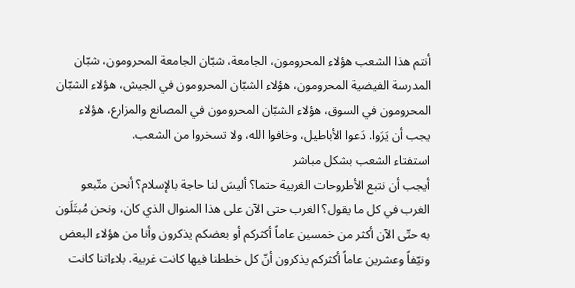أنتم هذا الشعب هؤلاء المحرومون، الجامعة، شبّان الجامعة المحرومون، شبّان المدرسة الفيضية المحرومون، هؤلاء الشبّان المحرومون في الجيش، هؤلاء الشبّان المحرومون في السوق، هؤلاء الشبّان المحرومون في المصانع والمزارع، هؤلاء يجب أن يَرَوا. دَعوا الأباطيل، وخافوا الله، ولا تسخروا من الشعب.
استفتاء الشعب بشكل مباشر
أيجب أن نتبع الأطروحات الغربية حتما؟ أليسَ لنا حاجة بالإسلام؟ أنحن متّبعو الغرب في كل ما يقول؟ الغرب حتى الآن على هذا المنوال الذي كان، ونحن مُبتَلَون به حتّى الآن أكثر من خمسين عاماً أكثركم أو بعضكم يذكرون وأنا من هؤلاء البعض ونيّفاً وعشرين عاماً أكثركم يذكرون أنّ كل خططنا فيها كانت غربية. بلاءاتنا كانت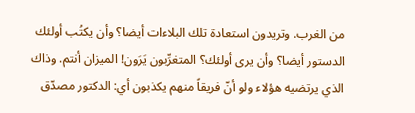من الغرب. وتريدون استعادة تلك البلاءات أيضا؟ وأن يكتُب أولئك الدستور أيضا؟ وأن يرى أولئك؟ المتغرِّبون يَرَون! الميزان أنتم. وذاك الذي يرتضيه هؤلاء ولو أنّ فريقاً منهم يكذبون أي: الدكتور مصدّق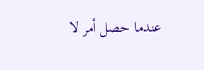عندما حصل أمر لا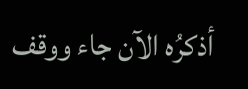أذكرُه الآن جاء ووقف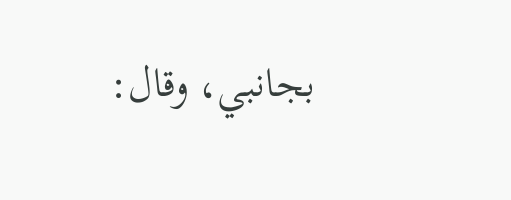بجانبي، وقال: